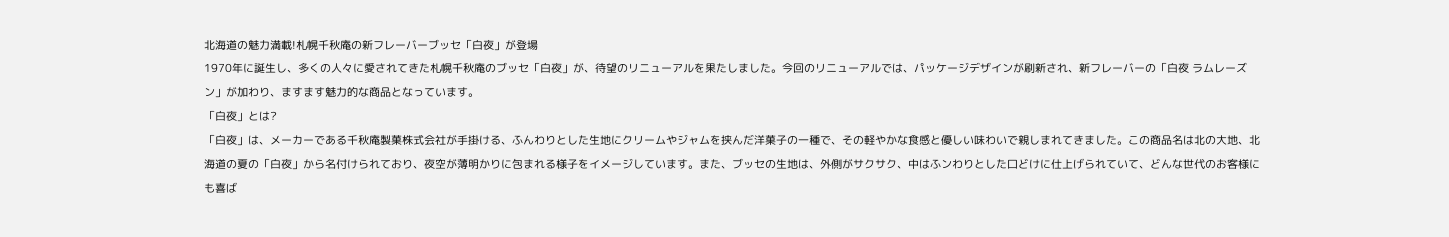北海道の魅力満載!札幌千秋庵の新フレーバーブッセ「白夜」が登場
1970年に誕生し、多くの人々に愛されてきた札幌千秋庵のブッセ「白夜」が、待望のリニューアルを果たしました。今回のリニューアルでは、パッケージデザインが刷新され、新フレーバーの「白夜 ラムレーズン」が加わり、ますます魅力的な商品となっています。
「白夜」とは?
「白夜」は、メーカーである千秋庵製菓株式会社が手掛ける、ふんわりとした生地にクリームやジャムを挟んだ洋菓子の一種で、その軽やかな食感と優しい味わいで親しまれてきました。この商品名は北の大地、北海道の夏の「白夜」から名付けられており、夜空が薄明かりに包まれる様子をイメージしています。また、ブッセの生地は、外側がサクサク、中はふンわりとした口どけに仕上げられていて、どんな世代のお客様にも喜ば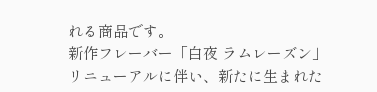れる商品です。
新作フレーバー「白夜 ラムレーズン」
リニューアルに伴い、新たに生まれた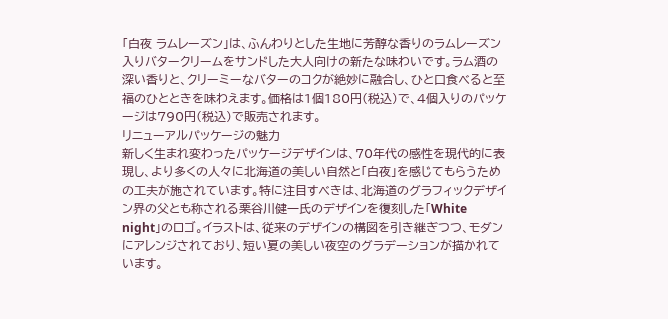「白夜 ラムレーズン」は、ふんわりとした生地に芳醇な香りのラムレーズン入りバタークリームをサンドした大人向けの新たな味わいです。ラム酒の深い香りと、クリーミーなバターのコクが絶妙に融合し、ひと口食べると至福のひとときを味わえます。価格は1個180円(税込)で、4個入りのパッケージは790円(税込)で販売されます。
リニューアルパッケージの魅力
新しく生まれ変わったパッケージデザインは、70年代の感性を現代的に表現し、より多くの人々に北海道の美しい自然と「白夜」を感じてもらうための工夫が施されています。特に注目すべきは、北海道のグラフィックデザイン界の父とも称される栗谷川健一氏のデザインを復刻した「White night」のロゴ。イラストは、従来のデザインの構図を引き継ぎつつ、モダンにアレンジされており、短い夏の美しい夜空のグラデーションが描かれています。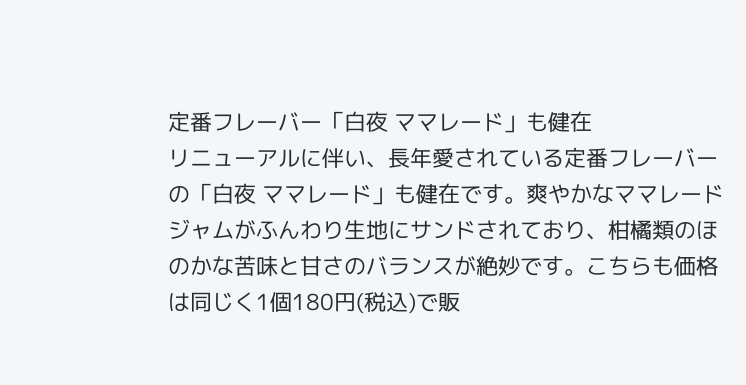定番フレーバー「白夜 ママレード」も健在
リニューアルに伴い、長年愛されている定番フレーバーの「白夜 ママレード」も健在です。爽やかなママレードジャムがふんわり生地にサンドされており、柑橘類のほのかな苦味と甘さのバランスが絶妙です。こちらも価格は同じく1個180円(税込)で販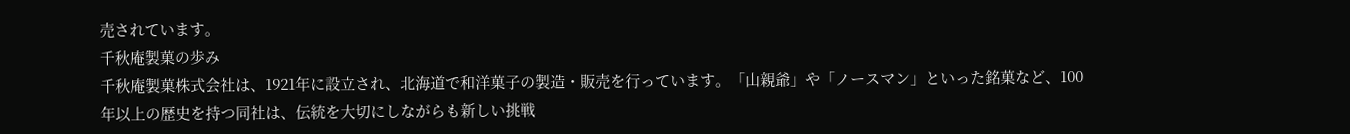売されています。
千秋庵製菓の歩み
千秋庵製菓株式会社は、1921年に設立され、北海道で和洋菓子の製造・販売を行っています。「山親爺」や「ノースマン」といった銘菓など、100年以上の歴史を持つ同社は、伝統を大切にしながらも新しい挑戦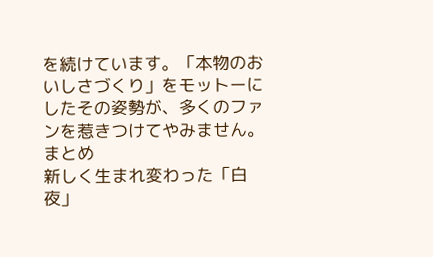を続けています。「本物のおいしさづくり」をモットーにしたその姿勢が、多くのファンを惹きつけてやみません。
まとめ
新しく生まれ変わった「白夜」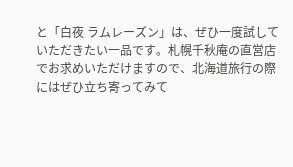と「白夜 ラムレーズン」は、ぜひ一度試していただきたい一品です。札幌千秋庵の直営店でお求めいただけますので、北海道旅行の際にはぜひ立ち寄ってみて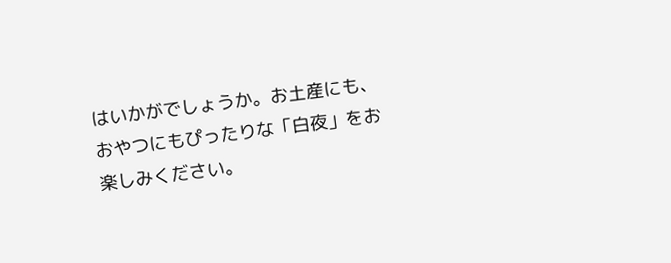はいかがでしょうか。お土産にも、おやつにもぴったりな「白夜」をお楽しみください。